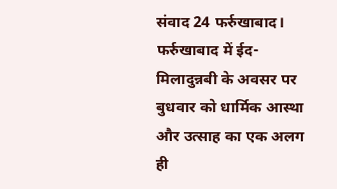संवाद 24 फर्रुखाबाद। फर्रुखाबाद में ईद-मिलादुन्नबी के अवसर पर बुधवार को धार्मिक आस्था और उत्साह का एक अलग ही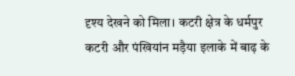दृश्य देखने को मिला। कटरी क्षेत्र के धर्मपुर कटरी और पंखियांन मड़ैया इलाके में बाढ़ के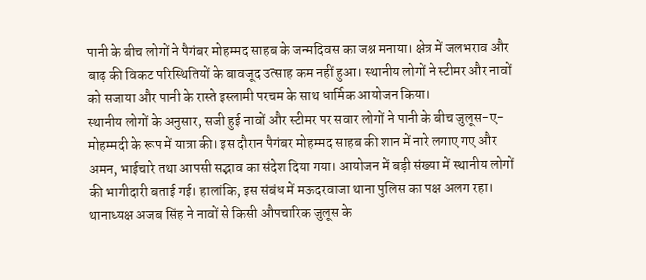पानी के बीच लोगों ने पैगंबर मोहम्मद साहब के जन्मदिवस का जश्न मनाया। क्षेत्र में जलभराव और बाढ़ की विकट परिस्थितियों के बावजूद उत्साह कम नहीं हुआ। स्थानीय लोगों ने स्टीमर और नावों को सजाया और पानी के रास्ते इस्लामी परचम के साथ धार्मिक आयोजन किया।
स्थानीय लोगों के अनुसार, सजी हुई नावों और स्टीमर पर सवार लोगों ने पानी के बीच जुलूस-ए-मोहम्मदी के रूप में यात्रा की। इस दौरान पैगंबर मोहम्मद साहब की शान में नारे लगाए गए और अमन, भाईचारे तथा आपसी सद्भाव का संदेश दिया गया। आयोजन में बड़ी संख्या में स्थानीय लोगों की भागीदारी बताई गई। हालांकि, इस संबंध में मऊदरवाजा थाना पुलिस का पक्ष अलग रहा। थानाध्यक्ष अजब सिंह ने नावों से किसी औपचारिक जुलूस के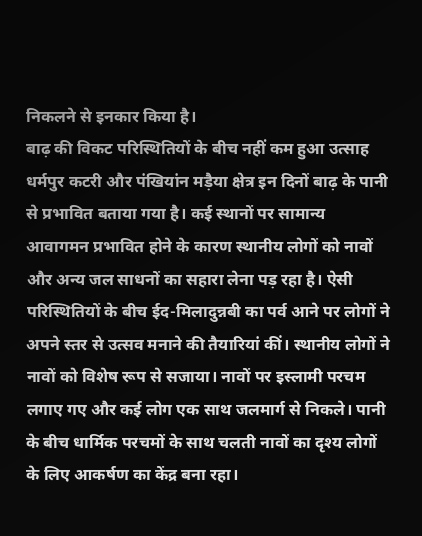निकलने से इनकार किया है।
बाढ़ की विकट परिस्थितियों के बीच नहीं कम हुआ उत्साह
धर्मपुर कटरी और पंखियांन मड़ैया क्षेत्र इन दिनों बाढ़ के पानी से प्रभावित बताया गया है। कई स्थानों पर सामान्य आवागमन प्रभावित होने के कारण स्थानीय लोगों को नावों और अन्य जल साधनों का सहारा लेना पड़ रहा है। ऐसी परिस्थितियों के बीच ईद-मिलादुन्नबी का पर्व आने पर लोगों ने अपने स्तर से उत्सव मनाने की तैयारियां कीं। स्थानीय लोगों ने नावों को विशेष रूप से सजाया। नावों पर इस्लामी परचम लगाए गए और कई लोग एक साथ जलमार्ग से निकले। पानी के बीच धार्मिक परचमों के साथ चलती नावों का दृश्य लोगों के लिए आकर्षण का केंद्र बना रहा।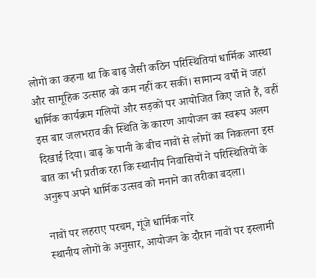लोगों का कहना था कि बाढ़ जैसी कठिन परिस्थितियां धार्मिक आस्था और सामूहिक उत्साह को कम नहीं कर सकीं। सामान्य वर्षों में जहां धार्मिक कार्यक्रम गलियों और सड़कों पर आयोजित किए जाते हैं, वहीं इस बार जलभराव की स्थिति के कारण आयोजन का स्वरूप अलग दिखाई दिया। बाढ़ के पानी के बीच नावों से लोगों का निकलना इस बात का भी प्रतीक रहा कि स्थानीय निवासियों ने परिस्थितियों के अनुरूप अपने धार्मिक उत्सव को मनाने का तरीका बदला।

नावों पर लहराए परचम, गूंजे धार्मिक नारे
स्थानीय लोगों के अनुसार, आयोजन के दौरान नावों पर इस्लामी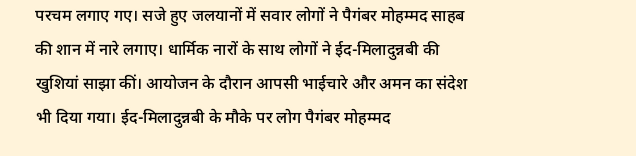परचम लगाए गए। सजे हुए जलयानों में सवार लोगों ने पैगंबर मोहम्मद साहब की शान में नारे लगाए। धार्मिक नारों के साथ लोगों ने ईद-मिलादुन्नबी की खुशियां साझा कीं। आयोजन के दौरान आपसी भाईचारे और अमन का संदेश भी दिया गया। ईद-मिलादुन्नबी के मौके पर लोग पैगंबर मोहम्मद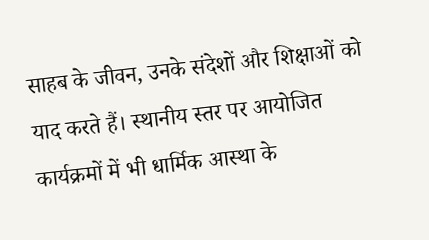साहब के जीवन, उनके संदेशों और शिक्षाओं को याद करते हैं। स्थानीय स्तर पर आयोजित कार्यक्रमों में भी धार्मिक आस्था के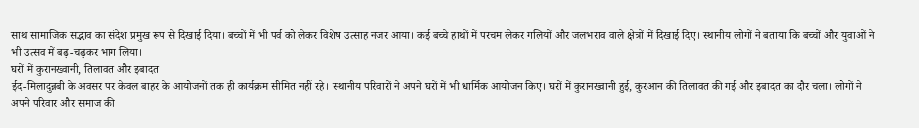साथ सामाजिक सद्भाव का संदेश प्रमुख रूप से दिखाई दिया। बच्चों में भी पर्व को लेकर विशेष उत्साह नजर आया। कई बच्चे हाथों में परचम लेकर गलियों और जलभराव वाले क्षेत्रों में दिखाई दिए। स्थानीय लोगों ने बताया कि बच्चों और युवाओं ने भी उत्सव में बढ़-चढ़कर भाग लिया।
घरों में कुरानख्वानी, तिलावत और इबादत
ईद-मिलादुन्नबी के अवसर पर केवल बाहर के आयोजनों तक ही कार्यक्रम सीमित नहीं रहे। स्थानीय परिवारों ने अपने घरों में भी धार्मिक आयोजन किए। घरों में कुरानख्वानी हुई, कुरआन की तिलावत की गई और इबादत का दौर चला। लोगों ने अपने परिवार और समाज की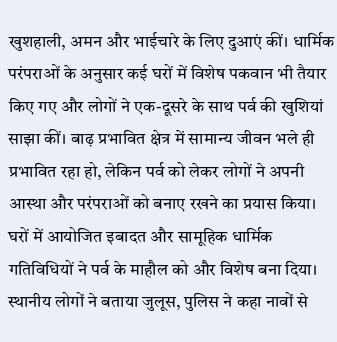खुशहाली, अमन और भाईचारे के लिए दुआएं कीं। धार्मिक परंपराओं के अनुसार कई घरों में विशेष पकवान भी तैयार किए गए और लोगों ने एक-दूसरे के साथ पर्व की खुशियां साझा कीं। बाढ़ प्रभावित क्षेत्र में सामान्य जीवन भले ही प्रभावित रहा हो, लेकिन पर्व को लेकर लोगों ने अपनी आस्था और परंपराओं को बनाए रखने का प्रयास किया। घरों में आयोजित इबादत और सामूहिक धार्मिक गतिविधियों ने पर्व के माहौल को और विशेष बना दिया।
स्थानीय लोगों ने बताया जुलूस, पुलिस ने कहा नावों से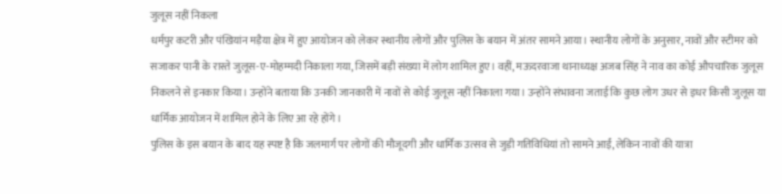जुलूस नहीं निकला
धर्मपुर कटरी और पंखियांन मड़ैया क्षेत्र में हुए आयोजन को लेकर स्थानीय लोगों और पुलिस के बयान में अंतर सामने आया। स्थानीय लोगों के अनुसार, नावों और स्टीमर को सजाकर पानी के रास्ते जुलूस-ए-मोहम्मदी निकाला गया, जिसमें बड़ी संख्या में लोग शामिल हुए। वहीं, मऊदरवाजा थानाध्यक्ष अजब सिंह ने नाव का कोई औपचारिक जुलूस निकलने से इनकार किया। उन्होंने बताया कि उनकी जानकारी में नावों से कोई जुलूस नहीं निकाला गया। उन्होंने संभावना जताई कि कुछ लोग उधर से इधर किसी जुलूस या धार्मिक आयोजन में शामिल होने के लिए आ रहे होंगे।
पुलिस के इस बयान के बाद यह स्पष्ट है कि जलमार्ग पर लोगों की मौजूदगी और धार्मिक उत्सव से जुड़ी गतिविधियां तो सामने आईं, लेकिन नावों की यात्रा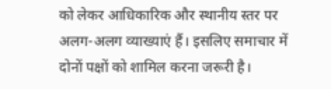को लेकर आधिकारिक और स्थानीय स्तर पर अलग-अलग व्याख्याएं हैं। इसलिए समाचार में दोनों पक्षों को शामिल करना जरूरी है।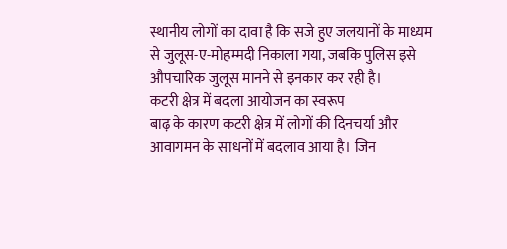स्थानीय लोगों का दावा है कि सजे हुए जलयानों के माध्यम से जुलूस-ए-मोहम्मदी निकाला गया, जबकि पुलिस इसे औपचारिक जुलूस मानने से इनकार कर रही है।
कटरी क्षेत्र में बदला आयोजन का स्वरूप
बाढ़ के कारण कटरी क्षेत्र में लोगों की दिनचर्या और आवागमन के साधनों में बदलाव आया है। जिन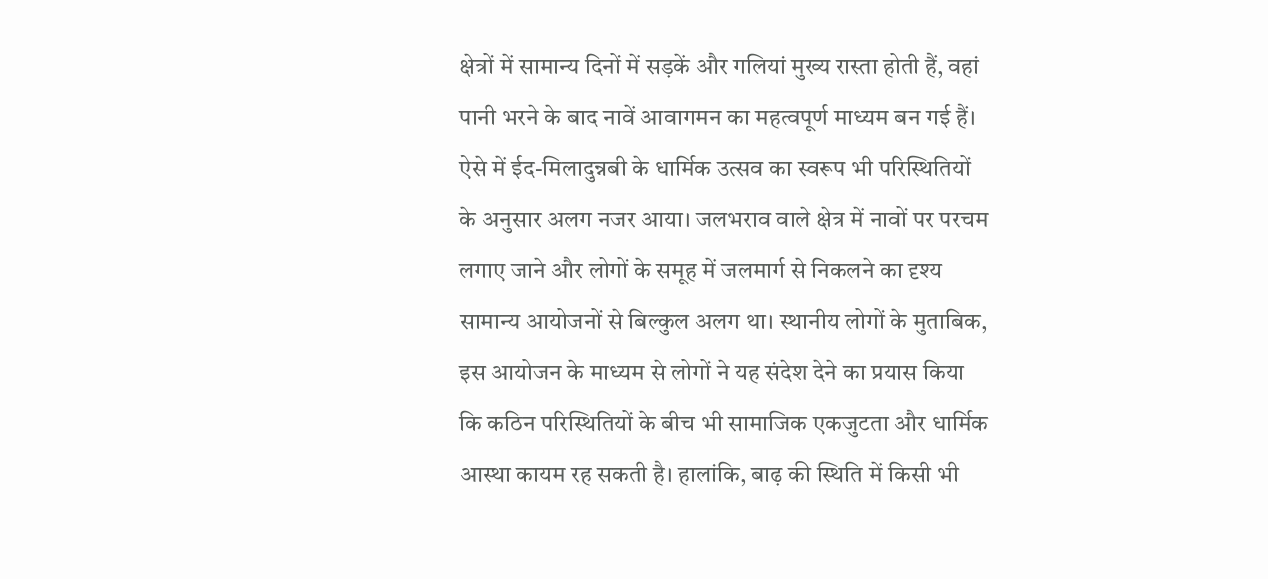क्षेत्रों में सामान्य दिनों में सड़कें और गलियां मुख्य रास्ता होती हैं, वहां पानी भरने के बाद नावें आवागमन का महत्वपूर्ण माध्यम बन गई हैं। ऐसे में ईद-मिलादुन्नबी के धार्मिक उत्सव का स्वरूप भी परिस्थितियों के अनुसार अलग नजर आया। जलभराव वाले क्षेत्र में नावों पर परचम लगाए जाने और लोगों के समूह में जलमार्ग से निकलने का दृश्य सामान्य आयोजनों से बिल्कुल अलग था। स्थानीय लोगों के मुताबिक, इस आयोजन के माध्यम से लोगों ने यह संदेश देने का प्रयास किया कि कठिन परिस्थितियों के बीच भी सामाजिक एकजुटता और धार्मिक आस्था कायम रह सकती है। हालांकि, बाढ़ की स्थिति में किसी भी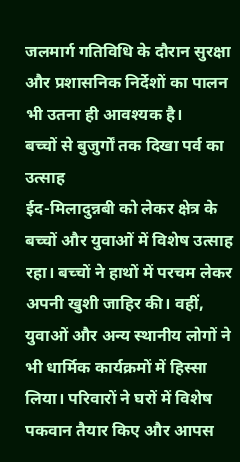जलमार्ग गतिविधि के दौरान सुरक्षा और प्रशासनिक निर्देशों का पालन भी उतना ही आवश्यक है।
बच्चों से बुजुर्गों तक दिखा पर्व का उत्साह
ईद-मिलादुन्नबी को लेकर क्षेत्र के बच्चों और युवाओं में विशेष उत्साह रहा। बच्चों ने हाथों में परचम लेकर अपनी खुशी जाहिर की। वहीं, युवाओं और अन्य स्थानीय लोगों ने भी धार्मिक कार्यक्रमों में हिस्सा लिया। परिवारों ने घरों में विशेष पकवान तैयार किए और आपस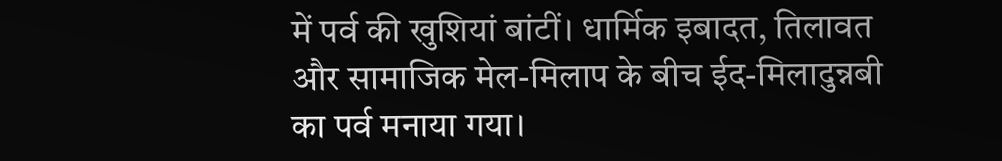में पर्व की खुशियां बांटीं। धार्मिक इबादत, तिलावत और सामाजिक मेल-मिलाप के बीच ईद-मिलादुन्नबी का पर्व मनाया गया।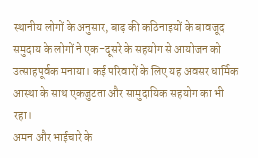स्थानीय लोगों के अनुसार, बाढ़ की कठिनाइयों के बावजूद समुदाय के लोगों ने एक-दूसरे के सहयोग से आयोजन को उत्साहपूर्वक मनाया। कई परिवारों के लिए यह अवसर धार्मिक आस्था के साथ एकजुटता और सामुदायिक सहयोग का भी रहा।
अमन और भाईचारे के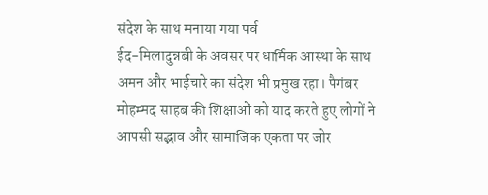संदेश के साथ मनाया गया पर्व
ईद-मिलादुन्नबी के अवसर पर धार्मिक आस्था के साथ अमन और भाईचारे का संदेश भी प्रमुख रहा। पैगंबर मोहम्मद साहब की शिक्षाओं को याद करते हुए लोगों ने आपसी सद्भाव और सामाजिक एकता पर जोर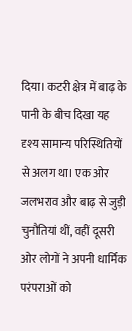दिया। कटरी क्षेत्र में बाढ़ के पानी के बीच दिखा यह दृश्य सामान्य परिस्थितियों से अलग था। एक ओर जलभराव और बाढ़ से जुड़ी चुनौतियां थीं, वहीं दूसरी ओर लोगों ने अपनी धार्मिक परंपराओं को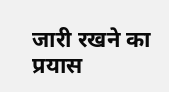जारी रखने का प्रयास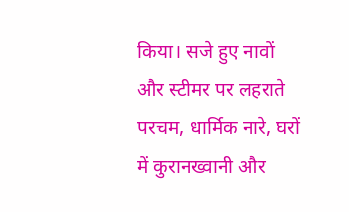किया। सजे हुए नावों और स्टीमर पर लहराते परचम, धार्मिक नारे, घरों में कुरानख्वानी और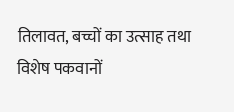तिलावत, बच्चों का उत्साह तथा विशेष पकवानों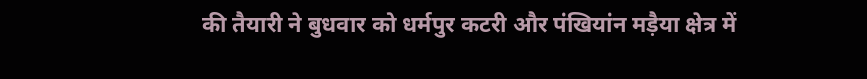की तैयारी ने बुधवार को धर्मपुर कटरी और पंखियांन मड़ैया क्षेत्र में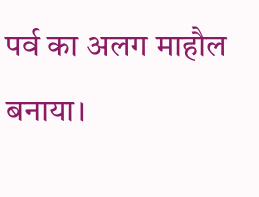पर्व का अलग माहौल बनाया।